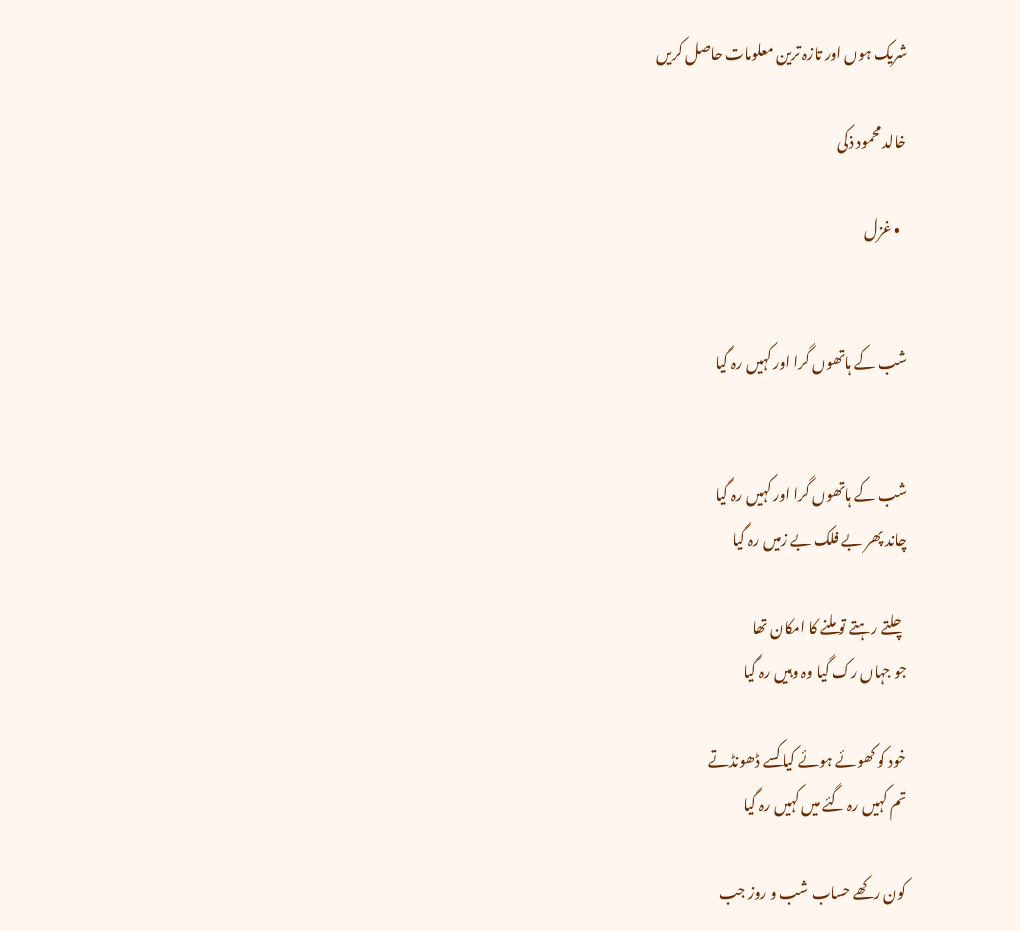شریک ہوں اور تازہ ترین معلومات حاصل کریں

خالد محمود ذکی

  • غزل


شب کے ہاتھوں گرا اور کہیں رہ گیا


شب کے ہاتھوں گرا اور کہیں رہ گیا
چاند پھر بے فلک بے زمیں رہ گیا

چلتے رہتے تو ملنے کا امکان تھا
جو جہاں رک گیا وہ وہیں رہ گیا

خود کو کھوئے ہوئے کیا کسے ڈھونڈتے
تم کہیں رہ گئے میں کہیں رہ گیا

کون رکھے حساب شب و روز جب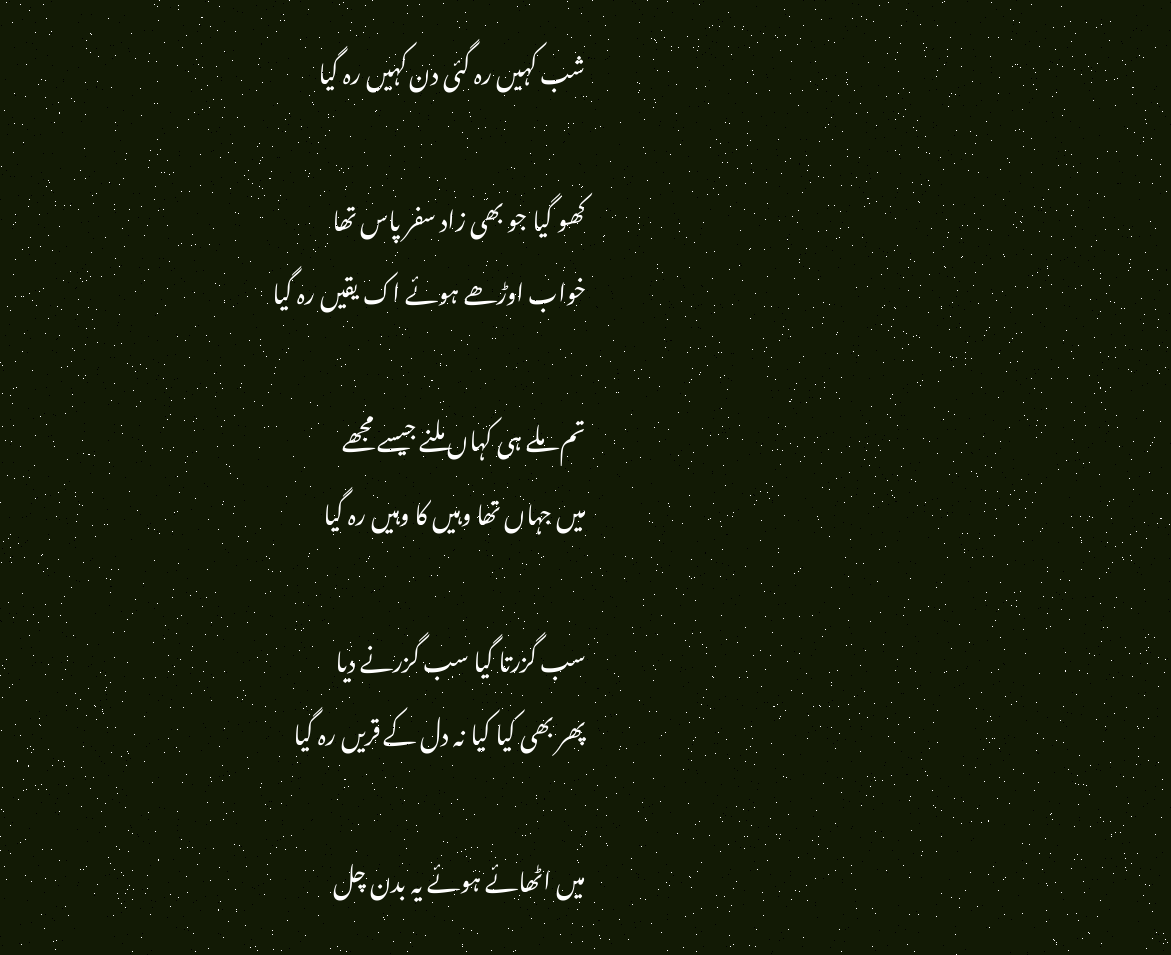شب کہیں رہ گئی دن کہیں رہ گیا

کھو گیا جو بھی زاد سفر پاس تھا
خواب اوڑھے ہوئے اک یقیں رہ گیا

تم ملے ہی کہاں ملنے جیسے مجھے
میں جہاں تھا وہیں کا وہیں رہ گیا

سب گزرتا گیا سب گزرنے دیا
پھر بھی کیا کیا نہ دل کے قریں رہ گیا

میں اٹھائے ہوئے یہ بدن چل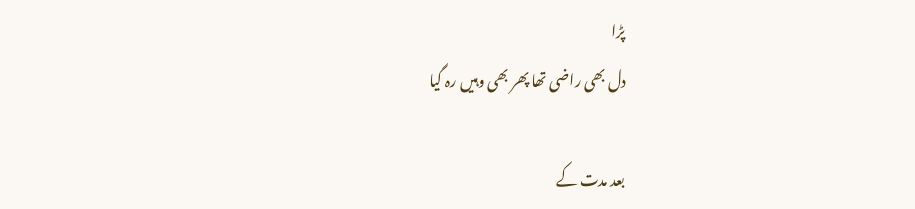پڑا
دل بھی راضی تھا پھر بھی وہیں رہ گیا

بعد مدت کے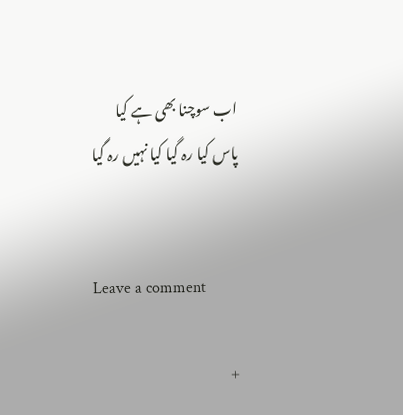اب سوچنا بھی ہے کیا
پاس کیا رہ گیا کیا نہیں رہ گیا


Leave a comment

+